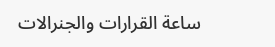ساعة القرارات والجنرالات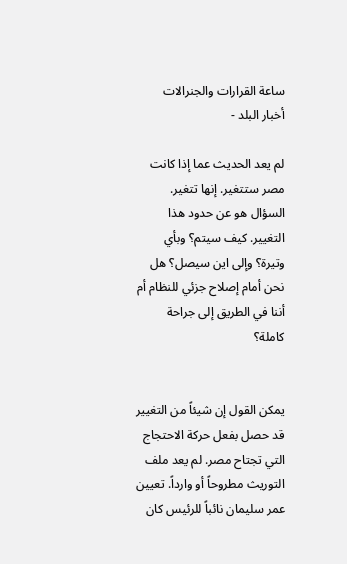ساعة القرارات والجنرالات
أخبار البلد -

لم يعد الحديث عما إذا كانت مصر ستتغير. إنها تتغير. السؤال هو عن حدود هذا التغيير. كيف سيتم؟ وبأي وتيرة؟ وإلى اين سيصل؟ هل نحن أمام إصلاح جزئي للنظام أم أننا في الطريق إلى جراحة كاملة؟


يمكن القول إن شيئاً من التغيير قد حصل بفعل حركة الاحتجاج التي تجتاح مصر. لم يعد ملف التوريث مطروحاً أو وارداً. تعيين عمر سليمان نائباً للرئيس كان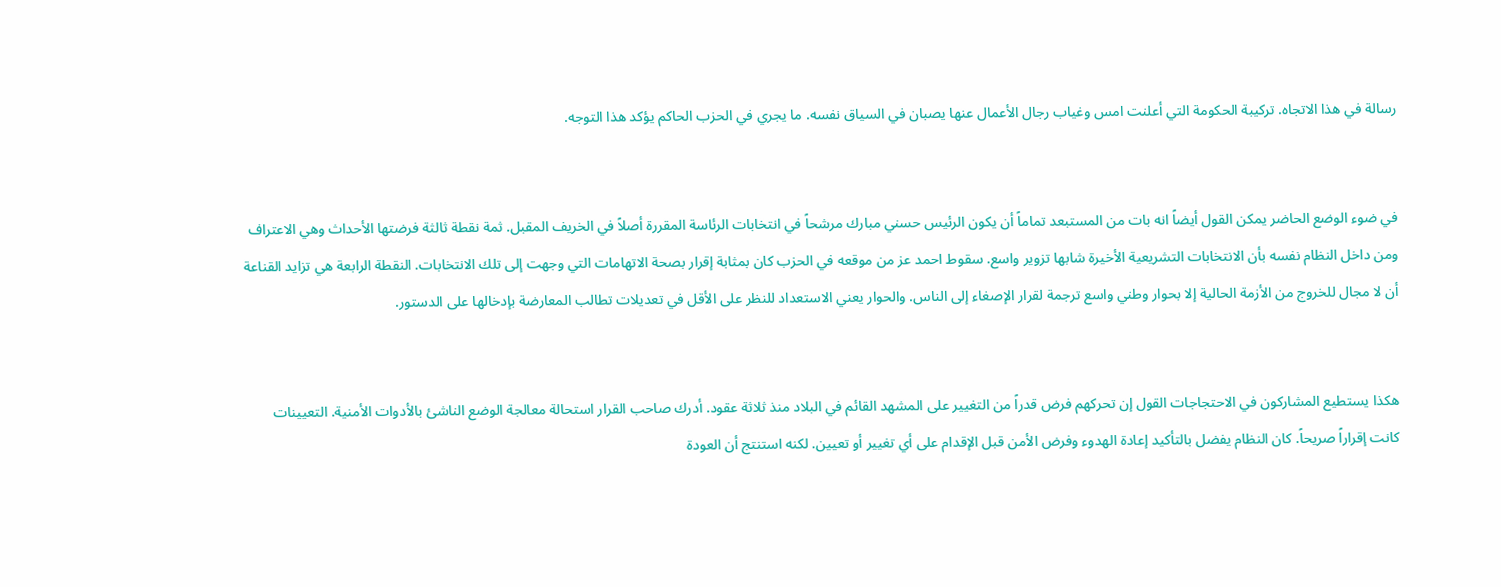رسالة في هذا الاتجاه. تركيبة الحكومة التي أعلنت امس وغياب رجال الأعمال عنها يصبان في السياق نفسه. ما يجري في الحزب الحاكم يؤكد هذا التوجه.


في ضوء الوضع الحاضر يمكن القول أيضاً انه بات من المستبعد تماماً أن يكون الرئيس حسني مبارك مرشحاً في انتخابات الرئاسة المقررة أصلاً في الخريف المقبل. ثمة نقطة ثالثة فرضتها الأحداث وهي الاعتراف ومن داخل النظام نفسه بأن الانتخابات التشريعية الأخيرة شابها تزوير واسع. سقوط احمد عز من موقعه في الحزب كان بمثابة إقرار بصحة الاتهامات التي وجهت إلى تلك الانتخابات. النقطة الرابعة هي تزايد القناعة أن لا مجال للخروج من الأزمة الحالية إلا بحوار وطني واسع ترجمة لقرار الإصغاء إلى الناس. والحوار يعني الاستعداد للنظر على الأقل في تعديلات تطالب المعارضة بإدخالها على الدستور.


هكذا يستطيع المشاركون في الاحتجاجات القول إن تحركهم فرض قدراً من التغيير على المشهد القائم في البلاد منذ ثلاثة عقود. أدرك صاحب القرار استحالة معالجة الوضع الناشئ بالأدوات الأمنية. التعيينات كانت إقراراً صريحاً. كان النظام يفضل بالتأكيد إعادة الهدوء وفرض الأمن قبل الإقدام على أي تغيير أو تعيين. لكنه استنتج أن العودة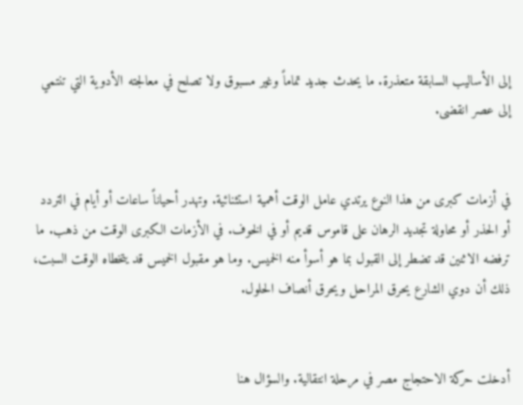إلى الأساليب السابقة متعذرة. ما يحدث جديد تماماً وغير مسبوق ولا تصلح في معالجته الأدوية التي تنتمي إلى عصر انقضى.


في أزمات كبرى من هذا النوع يرتدي عامل الوقت أهمية استثنائية. وتهدر أحياناً ساعات أو أيام في التردد أو الحذر أو محاولة تجديد الرهان على قاموس قديم أو في الخوف. في الأزمات الكبرى الوقت من ذهب. ما ترفضه الاثنين قد تضطر إلى القبول بما هو أسوأ منه الخميس. وما هو مقبول الخميس قد يتخطاه الوقت السبت، ذلك أن دوي الشارع يحرق المراحل ويحرق أنصاف الحلول.


أدخلت حركة الاحتجاج مصر في مرحلة انتقالية. والسؤال هنا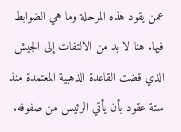عمن يقود هذه المرحلة وما هي الضوابط فيها. هنا لا بد من الالتفات إلى الجيش الذي قضت القاعدة الذهبية المعتمدة منذ ستة عقود بأن يأتي الرئيس من صفوفه.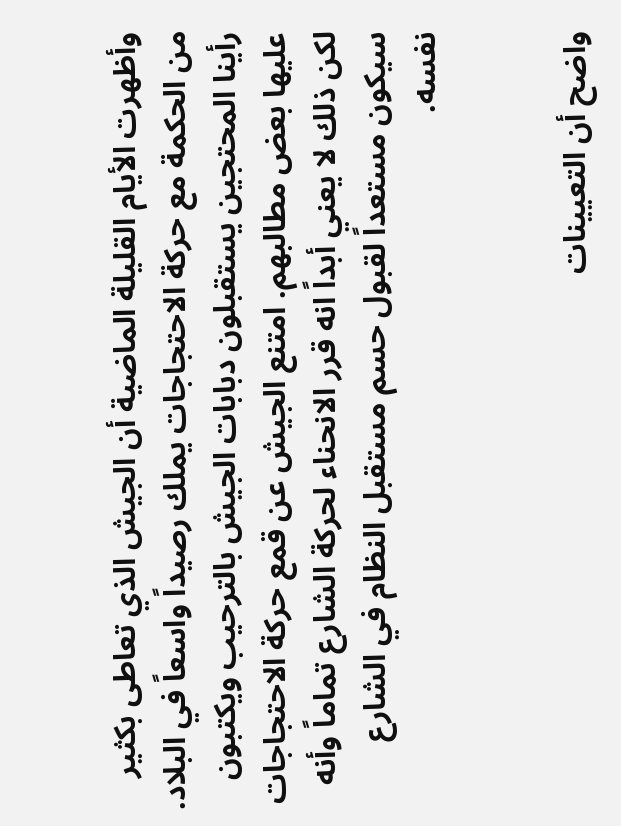وأظهرت الأيام القليلة الماضية أن الجيش الذي تعاطى بكثير من الحكمة مع حركة الاحتجاجات يملك رصيداً واسعاً في البلاد. رأينا المحتجين يستقبلون دبابات الجيش بالترحيب ويكتبون عليها بعض مطالبهم. امتنع الجيش عن قمع حركة الاحتجاجات لكن ذلك لا يعني أبداً انه قرر الانحناء لحركة الشارع تماماً وأنه سيكون مستعداً لقبول حسم مستقبل النظام في الشارع نفسه.


واضح أن التعيينات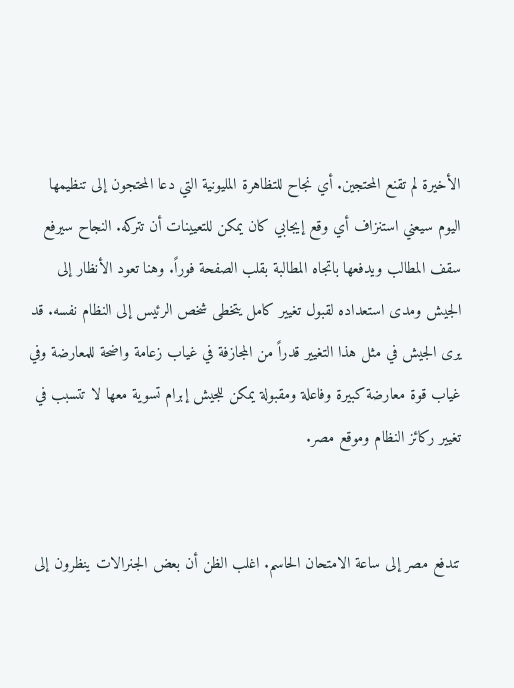الأخيرة لم تقنع المحتجين. أي نجاح للتظاهرة المليونية التي دعا المحتجون إلى تنظيمها اليوم سيعني استنزاف أي وقع إيجابي كان يمكن للتعيينات أن تتركه. النجاح سيرفع سقف المطالب ويدفعها باتجاه المطالبة بقلب الصفحة فوراً. وهنا تعود الأنظار إلى الجيش ومدى استعداده لقبول تغيير كامل يتخطى شخص الرئيس إلى النظام نفسه. قد يرى الجيش في مثل هذا التغيير قدراً من المجازفة في غياب زعامة واضحة للمعارضة وفي غياب قوة معارضة كبيرة وفاعلة ومقبولة يمكن للجيش إبرام تسوية معها لا تتسبب في تغيير ركائز النظام وموقع مصر.


تندفع مصر إلى ساعة الامتحان الحاسم. اغلب الظن أن بعض الجنرالات ينظرون إلى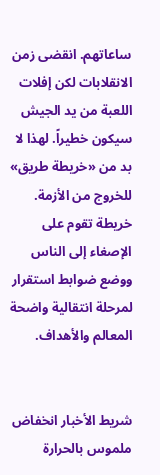ساعاتهم. انقضى زمن الانقلابات لكن إفلات اللعبة من يد الجيش سيكون خطيراً. لهذا لا بد من «خريطة طريق» للخروج من الأزمة. خريطة تقوم على الإصغاء إلى الناس ووضع ضوابط استقرار لمرحلة انتقالية واضحة المعالم والأهداف.


شريط الأخبار انخفاض ملموس بالحرارة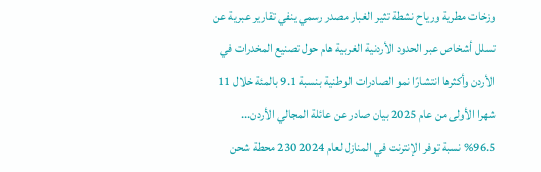وزخات مطرية ورياح نشطة تثير الغبار مصدر رسمي ينفي تقارير عبرية عن تسلل أشخاص عبر الحدود الأردنية الغربية هام حول تصنيع المخدرات في الأردن وأكثرها انتشارًا نمو الصادرات الوطنية بنسبة 9.1 بالمئة خلال 11 شهرا الأولى من عام 2025 بيان صادر عن عائلة المجالي الأردن... 96.5% نسبة توفر الإنترنت في المنازل لعام 2024 230 محطة شحن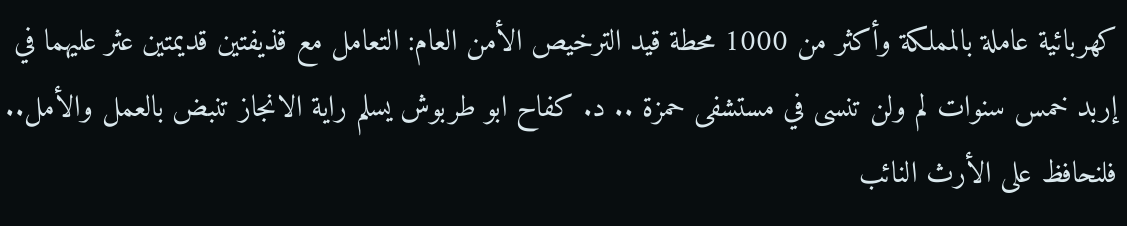كهربائية عاملة بالمملكة وأكثر من 1000 محطة قيد الترخيص الأمن العام: التعامل مع قذيفتين قديمتين عثر عليهما في إربد خمس سنوات لم ولن تنسى في مستشفى حمزة .. د. كفاح ابو طربوش يسلم راية الانجاز تنبض بالعمل والأمل.. فلنحافظ على الأرث النائب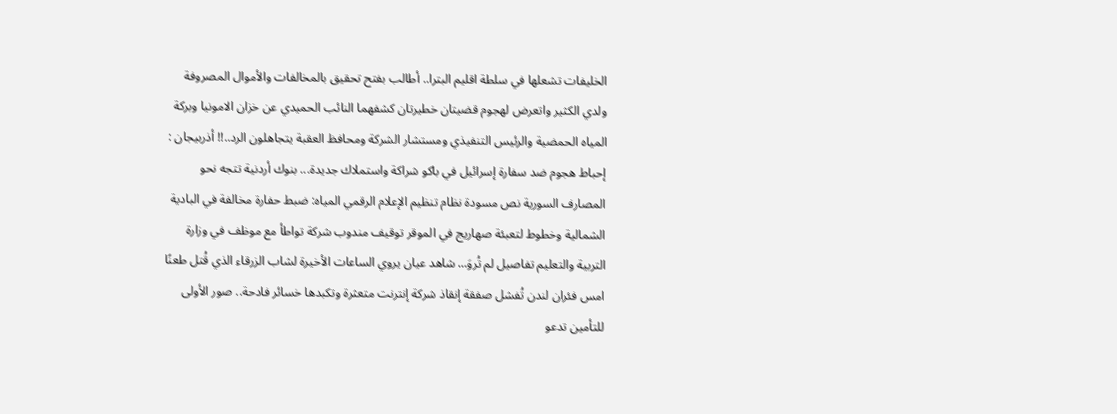الخليفات تشعلها في سلطة اقليم البترا.. أطالب بفتح تحقيق بالمخالفات والأموال المصروفة ولدي الكثير واتعرض لهجوم قضيتان خطيرتان كشفهما النائب الحميدي عن خزان الامونيا وبركة المياه الحمضية والرئيس التنفيذي ومستشار الشركة ومحافظ العقبة يتجاهلون الرد..!! أذربيجان : إحباط هجوم ضد سفارة إسرائيل في باكو شراكة واستملاك جديدة... بنوك أردنية تتجه نحو المصارف السورية نص مسودة نظام تنظيم الإعلام الرقمي المياه: ضبط حفارة مخالفة في البادية الشمالية وخطوط لتعبئة صهاريج في الموقر توقيف مندوب شركة تواطأ مع موظف في وزارة التربية والتعليم تفاصيل لم تُروَ… شاهد عيان يروي الساعات الأخيرة لشاب الزرقاء الذي قُتل طعنًا امس فئران لندن تُفشل صفقة إنقاذ شركة إنترنت متعثرة وتكبدها خسائر فادحة.. صور الأولى للتأمين تدعو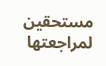مستحقين لمراجعتها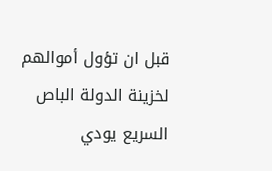قبل ان تؤول أموالهم لخزينة الدولة الباص السريع يودي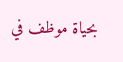بحياة موظف في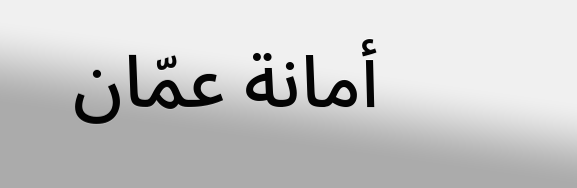أمانة عمّان